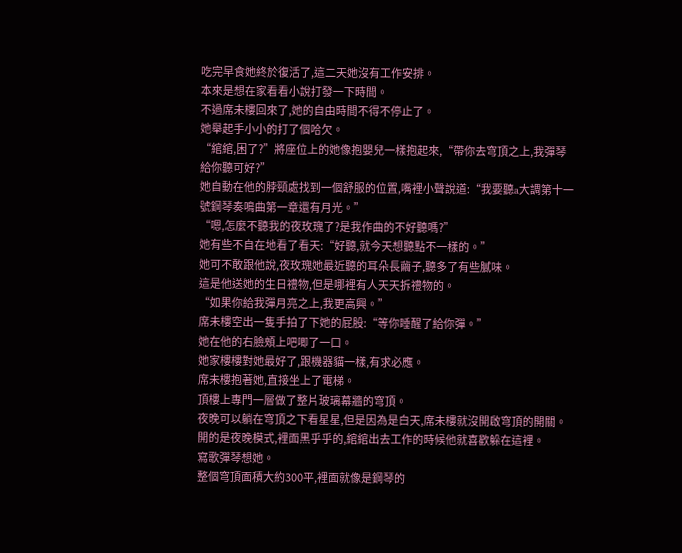吃完早食她終於復活了,這二天她沒有工作安排。
本來是想在家看看小說打發一下時間。
不過席未樓回來了,她的自由時間不得不停止了。
她舉起手小小的打了個哈欠。
“綰綰,困了?”將座位上的她像抱嬰兒一樣抱起來,“帶你去穹頂之上,我彈琴給你聽可好?”
她自動在他的脖頸處找到一個舒服的位置,嘴裡小聲說道:“我要聽a大調第十一號鋼琴奏鳴曲第一章還有月光。”
“嗯,怎麼不聽我的夜玫瑰了?是我作曲的不好聽嗎?”
她有些不自在地看了看天:“好聽,就今天想聽點不一樣的。”
她可不敢跟他說,夜玫瑰她最近聽的耳朵長繭子,聽多了有些膩味。
這是他送她的生日禮物,但是哪裡有人天天拆禮物的。
“如果你給我彈月亮之上,我更高興。”
席未樓空出一隻手拍了下她的屁股:“等你睡醒了給你彈。”
她在他的右臉頰上吧唧了一口。
她家樓樓對她最好了,跟機器貓一樣,有求必應。
席未樓抱著她,直接坐上了電梯。
頂樓上專門一層做了整片玻璃幕牆的穹頂。
夜晚可以躺在穹頂之下看星星,但是因為是白天,席未樓就沒開啟穹頂的開關。
開的是夜晚模式,裡面黑乎乎的,綰綰出去工作的時候他就喜歡躲在這裡。
寫歌彈琴想她。
整個穹頂面積大約300平,裡面就像是鋼琴的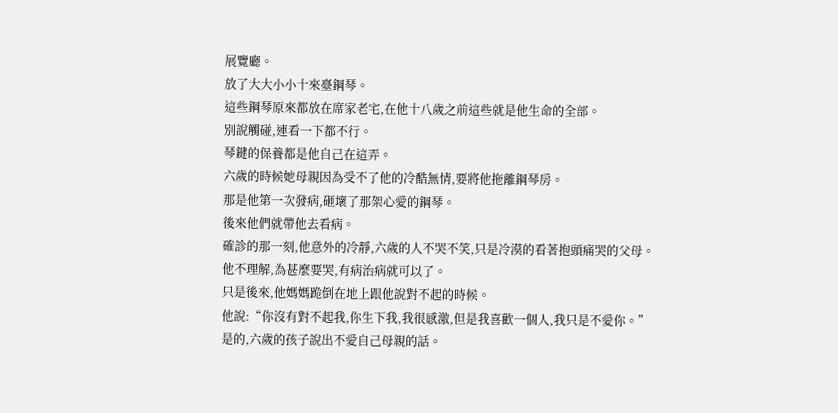展覽廳。
放了大大小小十來臺鋼琴。
這些鋼琴原來都放在席家老宅,在他十八歲之前這些就是他生命的全部。
別說觸碰,連看一下都不行。
琴鍵的保養都是他自己在這弄。
六歲的時候她母親因為受不了他的冷酷無情,要將他拖離鋼琴房。
那是他第一次發病,砸壞了那架心愛的鋼琴。
後來他們就帶他去看病。
確診的那一刻,他意外的冷靜,六歲的人不哭不笑,只是冷漠的看著抱頭痛哭的父母。
他不理解,為甚麼要哭,有病治病就可以了。
只是後來,他媽媽跪倒在地上跟他說對不起的時候。
他說:“你沒有對不起我,你生下我,我很感激,但是我喜歡一個人,我只是不愛你。”
是的,六歲的孩子說出不愛自己母親的話。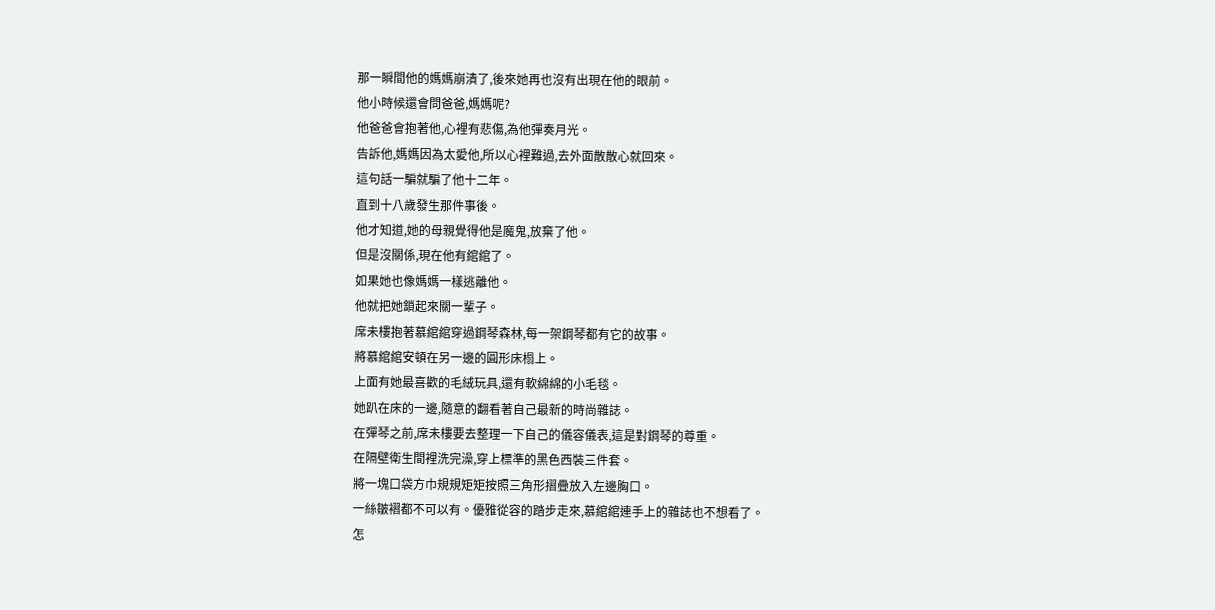那一瞬間他的媽媽崩潰了,後來她再也沒有出現在他的眼前。
他小時候還會問爸爸,媽媽呢?
他爸爸會抱著他,心裡有悲傷,為他彈奏月光。
告訴他,媽媽因為太愛他,所以心裡難過,去外面散散心就回來。
這句話一騙就騙了他十二年。
直到十八歲發生那件事後。
他才知道,她的母親覺得他是魔鬼,放棄了他。
但是沒關係,現在他有綰綰了。
如果她也像媽媽一樣逃離他。
他就把她鎖起來關一輩子。
席未樓抱著慕綰綰穿過鋼琴森林,每一架鋼琴都有它的故事。
將慕綰綰安頓在另一邊的圓形床榻上。
上面有她最喜歡的毛絨玩具,還有軟綿綿的小毛毯。
她趴在床的一邊,隨意的翻看著自己最新的時尚雜誌。
在彈琴之前,席未樓要去整理一下自己的儀容儀表,這是對鋼琴的尊重。
在隔壁衛生間裡洗完澡,穿上標準的黑色西裝三件套。
將一塊口袋方巾規規矩矩按照三角形摺疊放入左邊胸口。
一絲皺褶都不可以有。優雅從容的踏步走來,慕綰綰連手上的雜誌也不想看了。
怎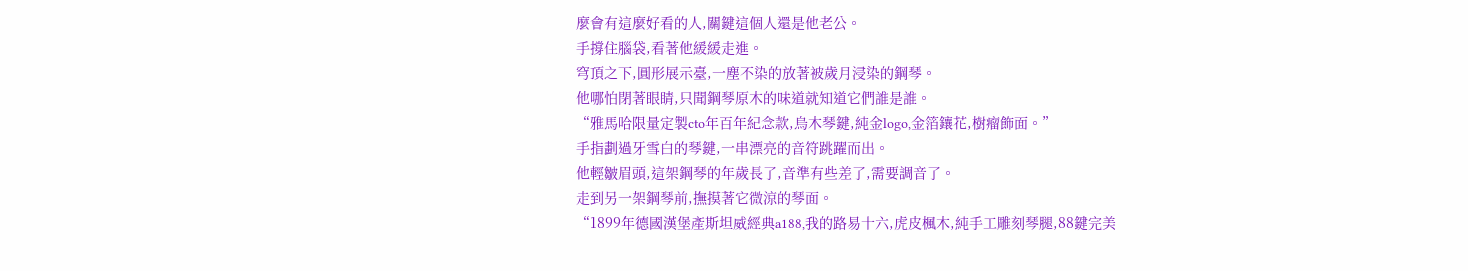麼會有這麼好看的人,關鍵這個人還是他老公。
手撐住腦袋,看著他緩緩走進。
穹頂之下,圓形展示臺,一塵不染的放著被歲月浸染的鋼琴。
他哪怕閉著眼睛,只聞鋼琴原木的味道就知道它們誰是誰。
“雅馬哈限量定製cto年百年紀念款,烏木琴鍵,純金logo,金箔鑲花,樹瘤飾面。”
手指劃過牙雪白的琴鍵,一串漂亮的音符跳躍而出。
他輕皺眉頭,這架鋼琴的年歲長了,音準有些差了,需要調音了。
走到另一架鋼琴前,撫摸著它微涼的琴面。
“1899年德國漢堡產斯坦威經典a188,我的路易十六,虎皮楓木,純手工雕刻琴腿,88鍵完美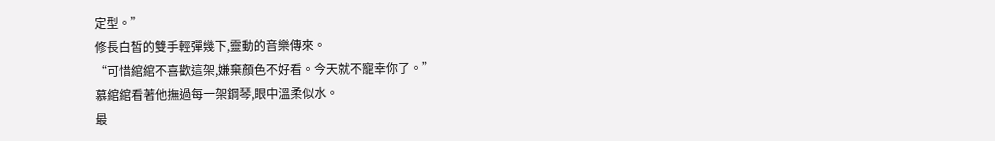定型。”
修長白皙的雙手輕彈幾下,靈動的音樂傳來。
“可惜綰綰不喜歡這架,嫌棄顏色不好看。今天就不寵幸你了。”
慕綰綰看著他撫過每一架鋼琴,眼中溫柔似水。
最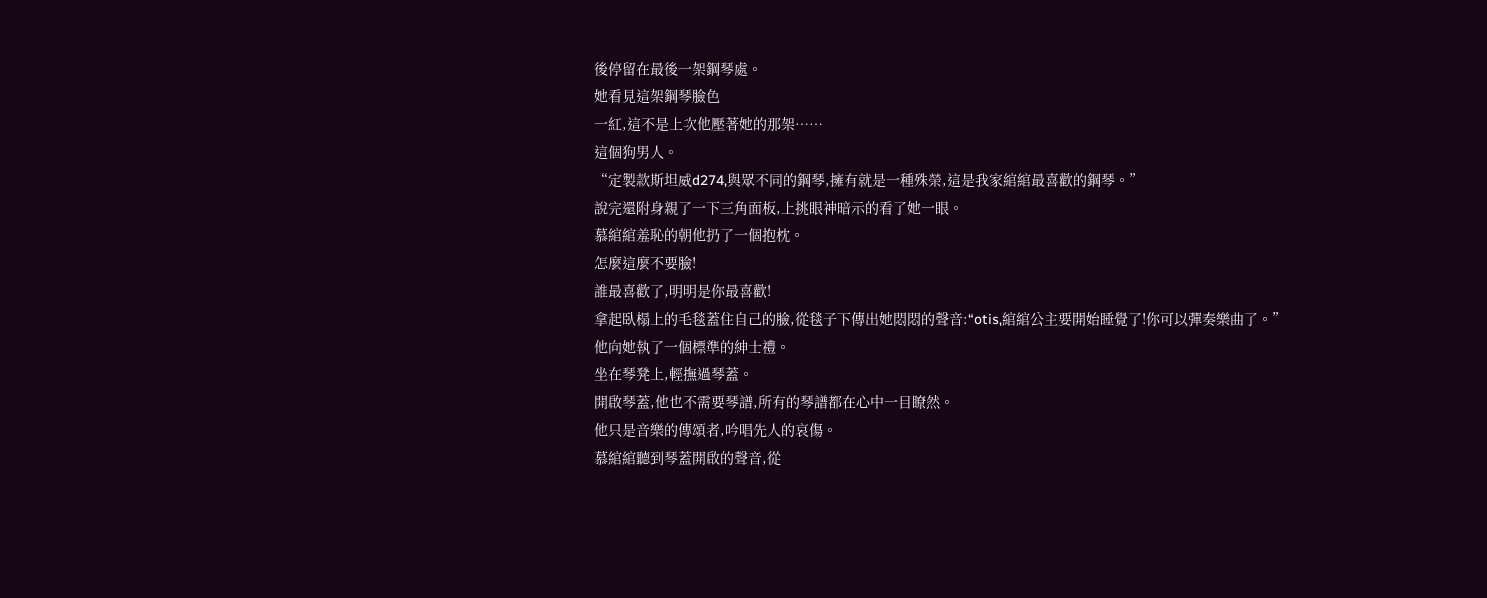後停留在最後一架鋼琴處。
她看見這架鋼琴臉色
一紅,這不是上次他壓著她的那架……
這個狗男人。
“定製款斯坦威d274,與眾不同的鋼琴,擁有就是一種殊榮,這是我家綰綰最喜歡的鋼琴。”
說完還附身親了一下三角面板,上挑眼神暗示的看了她一眼。
慕綰綰羞恥的朝他扔了一個抱枕。
怎麼這麼不要臉!
誰最喜歡了,明明是你最喜歡!
拿起臥榻上的毛毯蓋住自己的臉,從毯子下傳出她悶悶的聲音:“otis,綰綰公主要開始睡覺了!你可以彈奏樂曲了。”
他向她執了一個標準的紳士禮。
坐在琴凳上,輕撫過琴蓋。
開啟琴蓋,他也不需要琴譜,所有的琴譜都在心中一目瞭然。
他只是音樂的傳頌者,吟唱先人的哀傷。
慕綰綰聽到琴蓋開啟的聲音,從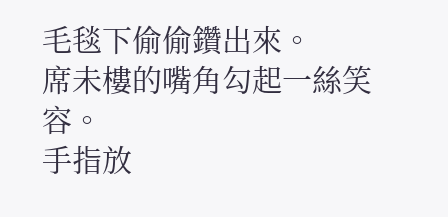毛毯下偷偷鑽出來。
席未樓的嘴角勾起一絲笑容。
手指放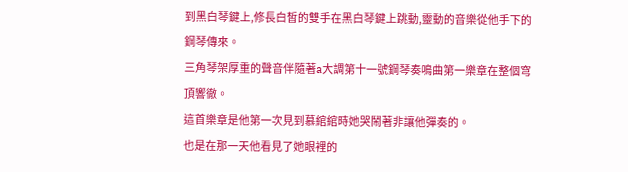到黑白琴鍵上,修長白皙的雙手在黑白琴鍵上跳動,靈動的音樂從他手下的鋼琴傳來。
三角琴架厚重的聲音伴隨著a大調第十一號鋼琴奏鳴曲第一樂章在整個穹頂響徹。
這首樂章是他第一次見到慕綰綰時她哭鬧著非讓他彈奏的。
也是在那一天他看見了她眼裡的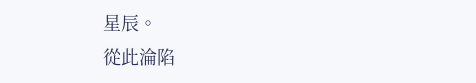星辰。
從此淪陷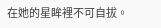在她的星眸裡不可自拔。